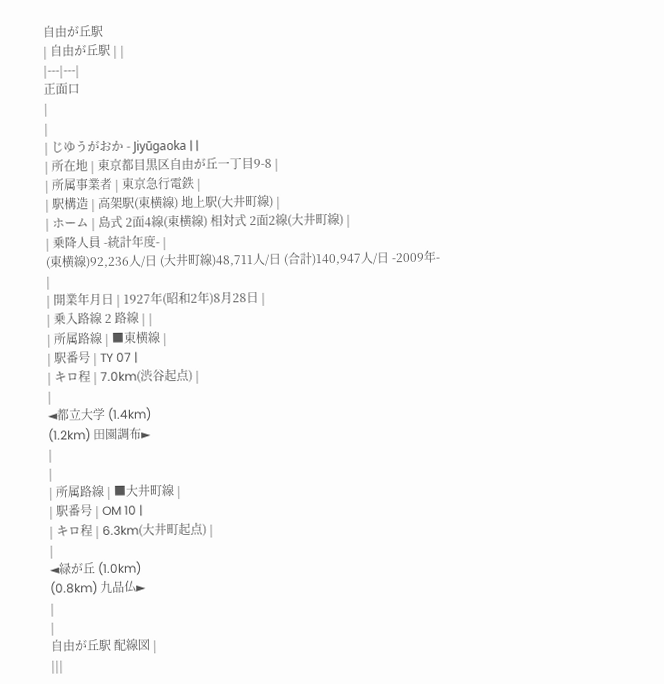自由が丘駅
| 自由が丘駅 | |
|---|---|
正面口
|
|
| じゆうがおか - Jiyūgaoka | |
| 所在地 | 東京都目黒区自由が丘一丁目9-8 |
| 所属事業者 | 東京急行電鉄 |
| 駅構造 | 高架駅(東横線) 地上駅(大井町線) |
| ホーム | 島式 2面4線(東横線) 相対式 2面2線(大井町線) |
| 乗降人員 -統計年度- |
(東横線)92,236人/日 (大井町線)48,711人/日 (合計)140,947人/日 -2009年- |
| 開業年月日 | 1927年(昭和2年)8月28日 |
| 乗入路線 2 路線 | |
| 所属路線 | ■東横線 |
| 駅番号 | TY 07 |
| キロ程 | 7.0km(渋谷起点) |
|
◄都立大学 (1.4km)
(1.2km) 田園調布►
|
|
| 所属路線 | ■大井町線 |
| 駅番号 | OM 10 |
| キロ程 | 6.3km(大井町起点) |
|
◄緑が丘 (1.0km)
(0.8km) 九品仏►
|
|
自由が丘駅 配線図 |
|||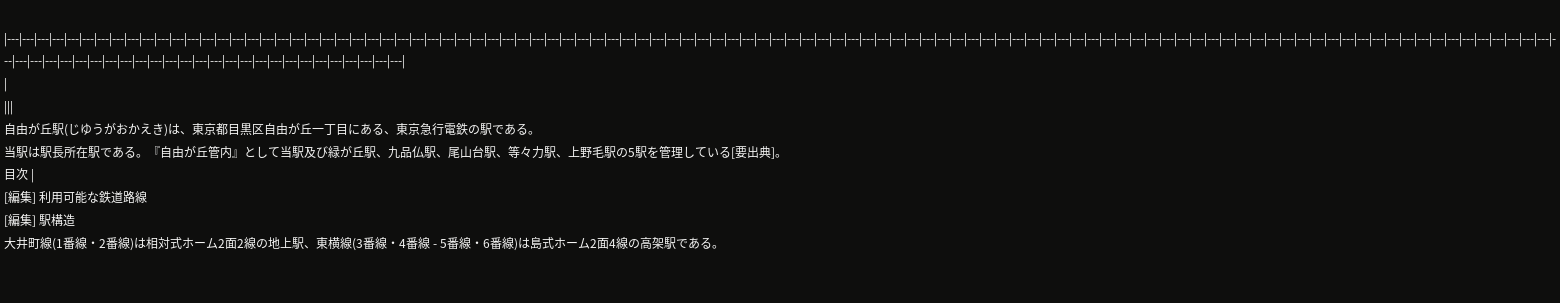|---|---|---|---|---|---|---|---|---|---|---|---|---|---|---|---|---|---|---|---|---|---|---|---|---|---|---|---|---|---|---|---|---|---|---|---|---|---|---|---|---|---|---|---|---|---|---|---|---|---|---|---|---|---|---|---|---|---|---|---|---|---|---|---|---|---|---|---|---|---|---|---|---|---|---|---|---|---|---|---|---|---|---|---|---|---|---|---|---|---|---|---|---|---|---|---|---|---|---|---|---|---|---|---|---|---|---|---|---|---|---|---|---|---|---|---|---|---|---|---|---|---|---|---|---|---|---|---|---|---|
|
|||
自由が丘駅(じゆうがおかえき)は、東京都目黒区自由が丘一丁目にある、東京急行電鉄の駅である。
当駅は駅長所在駅である。『自由が丘管内』として当駅及び緑が丘駅、九品仏駅、尾山台駅、等々力駅、上野毛駅の5駅を管理している[要出典]。
目次 |
[編集] 利用可能な鉄道路線
[編集] 駅構造
大井町線(1番線・2番線)は相対式ホーム2面2線の地上駅、東横線(3番線・4番線 - 5番線・6番線)は島式ホーム2面4線の高架駅である。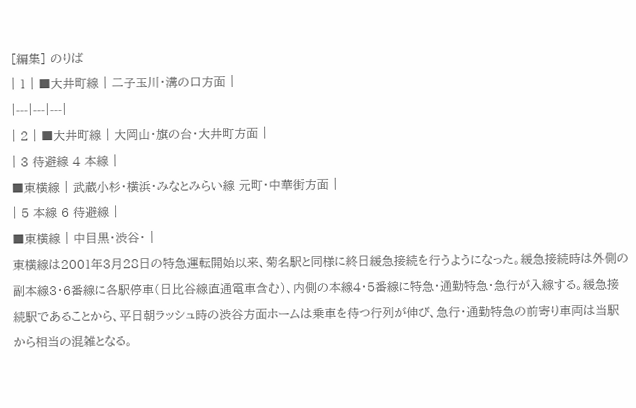[編集] のりば
| 1 | ■大井町線 | 二子玉川・溝の口方面 |
|---|---|---|
| 2 | ■大井町線 | 大岡山・旗の台・大井町方面 |
| 3 待避線 4 本線 |
■東横線 | 武蔵小杉・横浜・みなとみらい線 元町・中華街方面 |
| 5 本線 6 待避線 |
■東横線 | 中目黒・渋谷・ |
東横線は2001年3月28日の特急運転開始以来、菊名駅と同様に終日緩急接続を行うようになった。緩急接続時は外側の副本線3・6番線に各駅停車(日比谷線直通電車含む)、内側の本線4・5番線に特急・通勤特急・急行が入線する。緩急接続駅であることから、平日朝ラッシュ時の渋谷方面ホームは乗車を待つ行列が伸び、急行・通勤特急の前寄り車両は当駅から相当の混雑となる。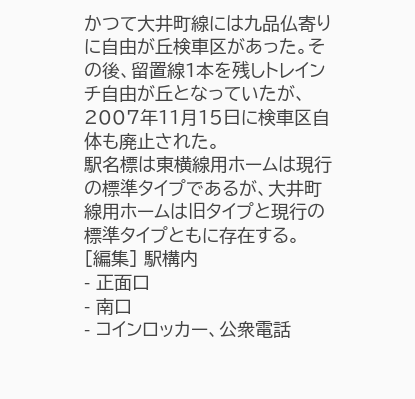かつて大井町線には九品仏寄りに自由が丘検車区があった。その後、留置線1本を残しトレインチ自由が丘となっていたが、2007年11月15日に検車区自体も廃止された。
駅名標は東横線用ホームは現行の標準タイプであるが、大井町線用ホームは旧タイプと現行の標準タイプともに存在する。
[編集] 駅構内
- 正面口
- 南口
- コインロッカー、公衆電話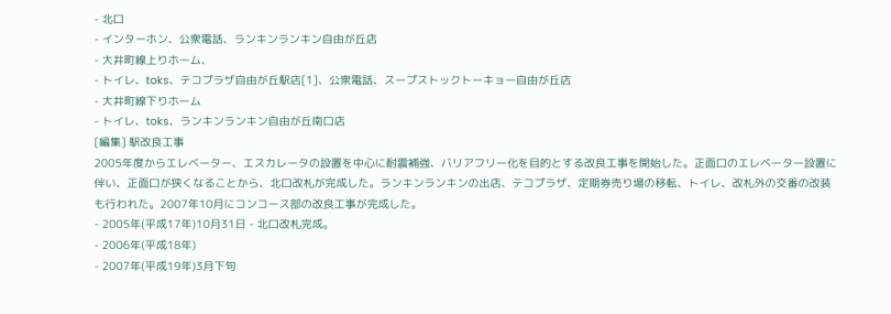- 北口
- インターホン、公衆電話、ランキンランキン自由が丘店
- 大井町線上りホーム、
- トイレ、toks、テコプラザ自由が丘駅店[1]、公衆電話、スープストックトーキョー自由が丘店
- 大井町線下りホーム
- トイレ、toks、ランキンランキン自由が丘南口店
[編集] 駅改良工事
2005年度からエレベーター、エスカレータの設置を中心に耐震補強、バリアフリー化を目的とする改良工事を開始した。正面口のエレベーター設置に伴い、正面口が狭くなることから、北口改札が完成した。ランキンランキンの出店、テコプラザ、定期券売り場の移転、トイレ、改札外の交番の改装も行われた。2007年10月にコンコース部の改良工事が完成した。
- 2005年(平成17年)10月31日 - 北口改札完成。
- 2006年(平成18年)
- 2007年(平成19年)3月下旬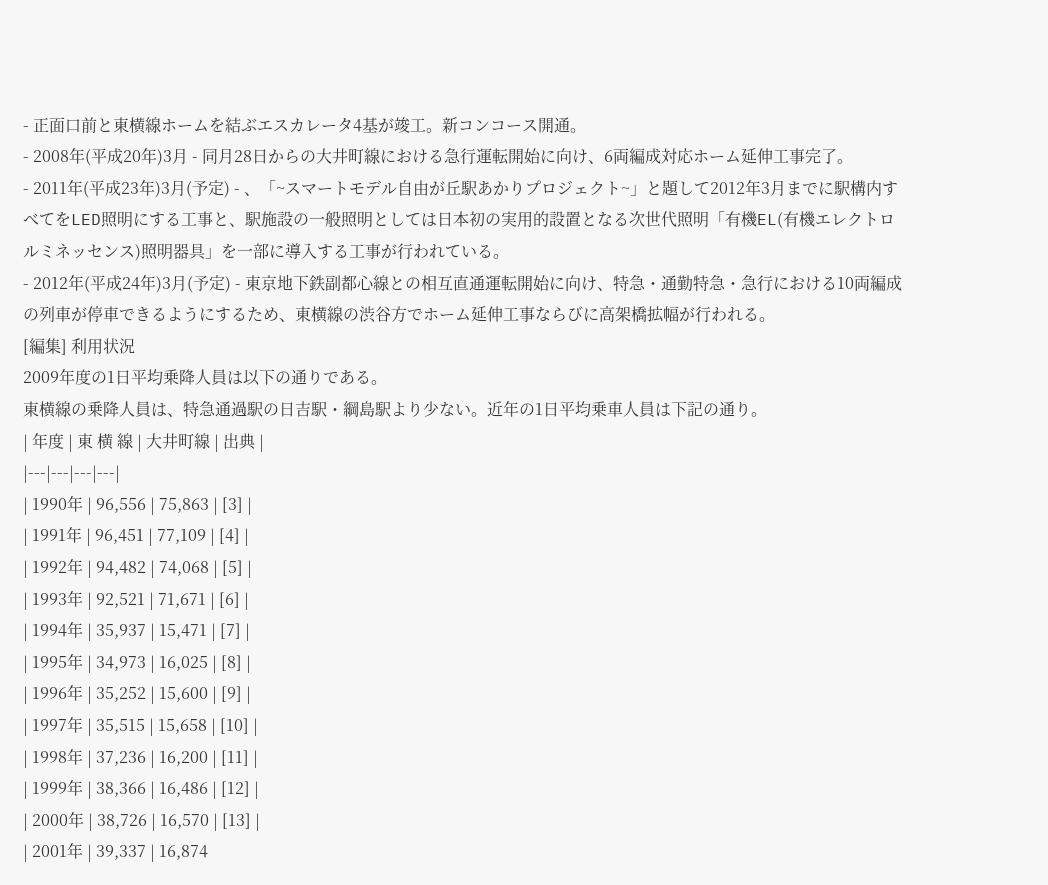- 正面口前と東横線ホームを結ぶエスカレータ4基が竣工。新コンコース開通。
- 2008年(平成20年)3月 - 同月28日からの大井町線における急行運転開始に向け、6両編成対応ホーム延伸工事完了。
- 2011年(平成23年)3月(予定) - 、「~スマートモデル自由が丘駅あかりプロジェクト~」と題して2012年3月までに駅構内すべてをLED照明にする工事と、駅施設の一般照明としては日本初の実用的設置となる次世代照明「有機EL(有機エレクトロルミネッセンス)照明器具」を一部に導入する工事が行われている。
- 2012年(平成24年)3月(予定) - 東京地下鉄副都心線との相互直通運転開始に向け、特急・通勤特急・急行における10両編成の列車が停車できるようにするため、東横線の渋谷方でホーム延伸工事ならびに高架橋拡幅が行われる。
[編集] 利用状況
2009年度の1日平均乗降人員は以下の通りである。
東横線の乗降人員は、特急通過駅の日吉駅・綱島駅より少ない。近年の1日平均乗車人員は下記の通り。
| 年度 | 東 横 線 | 大井町線 | 出典 |
|---|---|---|---|
| 1990年 | 96,556 | 75,863 | [3] |
| 1991年 | 96,451 | 77,109 | [4] |
| 1992年 | 94,482 | 74,068 | [5] |
| 1993年 | 92,521 | 71,671 | [6] |
| 1994年 | 35,937 | 15,471 | [7] |
| 1995年 | 34,973 | 16,025 | [8] |
| 1996年 | 35,252 | 15,600 | [9] |
| 1997年 | 35,515 | 15,658 | [10] |
| 1998年 | 37,236 | 16,200 | [11] |
| 1999年 | 38,366 | 16,486 | [12] |
| 2000年 | 38,726 | 16,570 | [13] |
| 2001年 | 39,337 | 16,874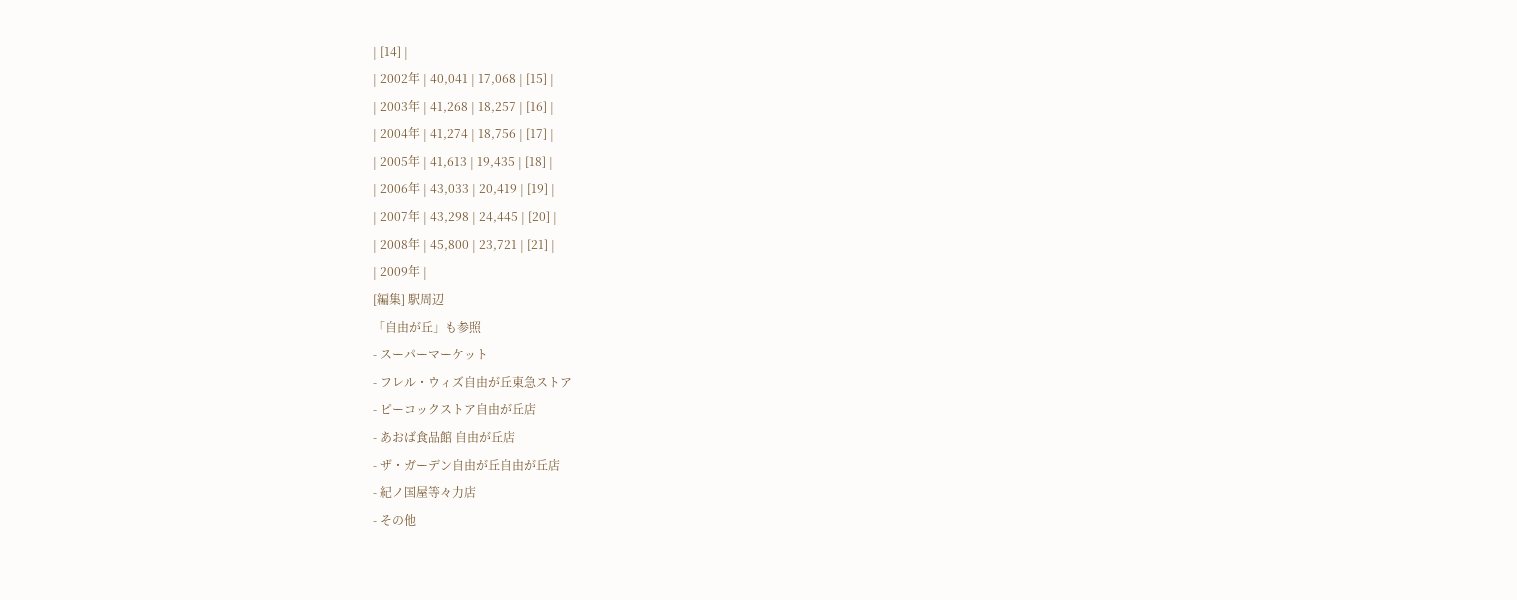| [14] |
| 2002年 | 40,041 | 17,068 | [15] |
| 2003年 | 41,268 | 18,257 | [16] |
| 2004年 | 41,274 | 18,756 | [17] |
| 2005年 | 41,613 | 19,435 | [18] |
| 2006年 | 43,033 | 20,419 | [19] |
| 2007年 | 43,298 | 24,445 | [20] |
| 2008年 | 45,800 | 23,721 | [21] |
| 2009年 |
[編集] 駅周辺
「自由が丘」も参照
- スーパーマーケット
- フレル・ウィズ自由が丘東急ストア
- ピーコックストア自由が丘店
- あおば食品館 自由が丘店
- ザ・ガーデン自由が丘自由が丘店
- 紀ノ国屋等々力店
- その他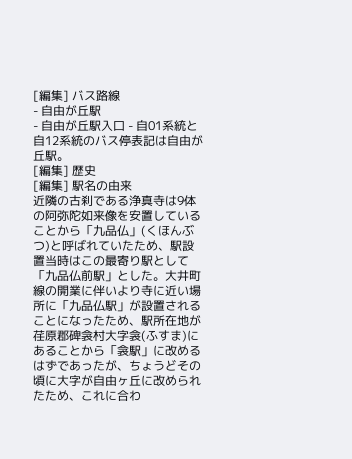[編集] バス路線
- 自由が丘駅
- 自由が丘駅入口 - 自01系統と自12系統のバス停表記は自由が丘駅。
[編集] 歴史
[編集] 駅名の由来
近隣の古刹である浄真寺は9体の阿弥陀如来像を安置していることから「九品仏」(くほんぶつ)と呼ばれていたため、駅設置当時はこの最寄り駅として「九品仏前駅」とした。大井町線の開業に伴いより寺に近い場所に「九品仏駅」が設置されることになったため、駅所在地が荏原郡碑衾村大字衾(ふすま)にあることから「衾駅」に改めるはずであったが、ちょうどその頃に大字が自由ヶ丘に改められたため、これに合わ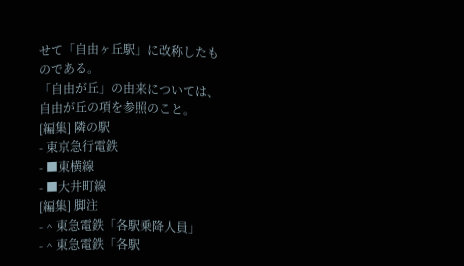せて「自由ヶ丘駅」に改称したものである。
「自由が丘」の由来については、自由が丘の項を参照のこと。
[編集] 隣の駅
- 東京急行電鉄
- ■東横線
- ■大井町線
[編集] 脚注
- ^ 東急電鉄「各駅乗降人員」
- ^ 東急電鉄「各駅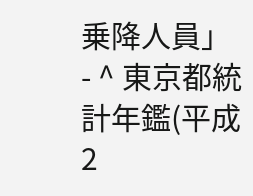乗降人員」
- ^ 東京都統計年鑑(平成2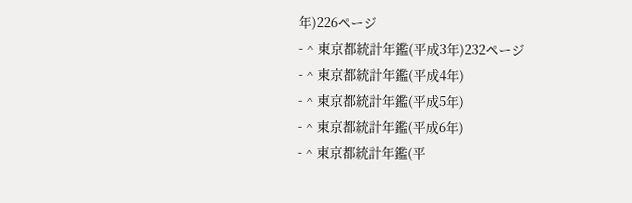年)226ページ
- ^ 東京都統計年鑑(平成3年)232ページ
- ^ 東京都統計年鑑(平成4年)
- ^ 東京都統計年鑑(平成5年)
- ^ 東京都統計年鑑(平成6年)
- ^ 東京都統計年鑑(平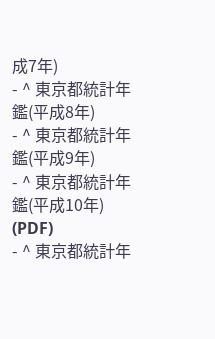成7年)
- ^ 東京都統計年鑑(平成8年)
- ^ 東京都統計年鑑(平成9年)
- ^ 東京都統計年鑑(平成10年) (PDF)
- ^ 東京都統計年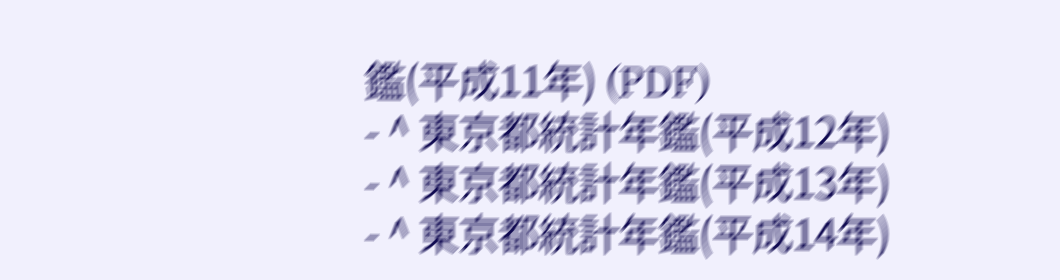鑑(平成11年) (PDF)
- ^ 東京都統計年鑑(平成12年)
- ^ 東京都統計年鑑(平成13年)
- ^ 東京都統計年鑑(平成14年)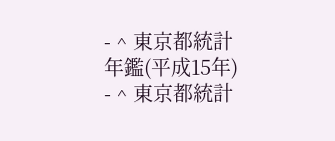- ^ 東京都統計年鑑(平成15年)
- ^ 東京都統計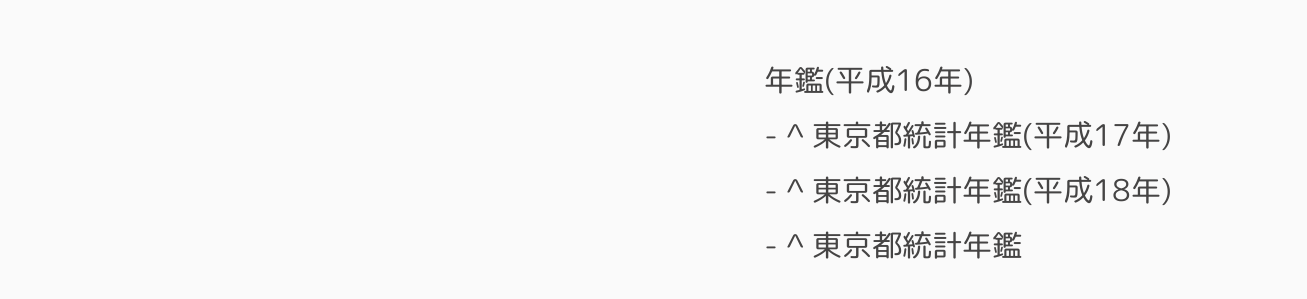年鑑(平成16年)
- ^ 東京都統計年鑑(平成17年)
- ^ 東京都統計年鑑(平成18年)
- ^ 東京都統計年鑑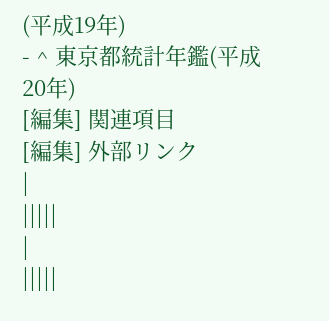(平成19年)
- ^ 東京都統計年鑑(平成20年)
[編集] 関連項目
[編集] 外部リンク
|
|||||
|
|||||